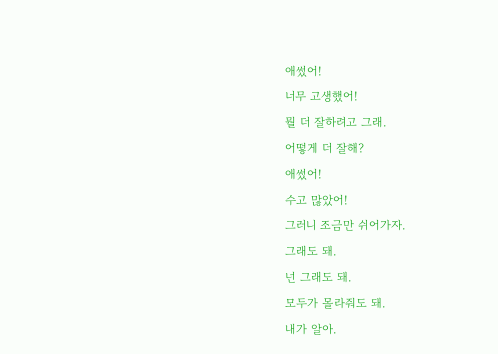애썼어!
너무 고생했어!
뭘 더 잘하려고 그래.
어떻게 더 잘해?
애썼어!
수고 많았어!
그러니 조금만 쉬어가자.
그래도 돼.
넌 그래도 돼.
모두가 몰라줘도 돼.
내가 알아.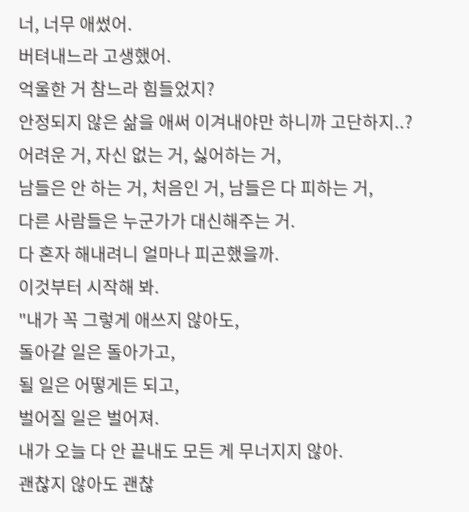너, 너무 애썼어.
버텨내느라 고생했어.
억울한 거 참느라 힘들었지?
안정되지 않은 삶을 애써 이겨내야만 하니까 고단하지..?
어려운 거, 자신 없는 거, 싫어하는 거,
남들은 안 하는 거, 처음인 거, 남들은 다 피하는 거,
다른 사람들은 누군가가 대신해주는 거.
다 혼자 해내려니 얼마나 피곤했을까.
이것부터 시작해 봐.
"내가 꼭 그렇게 애쓰지 않아도,
돌아갈 일은 돌아가고,
될 일은 어떻게든 되고,
벌어질 일은 벌어져.
내가 오늘 다 안 끝내도 모든 게 무너지지 않아.
괜찮지 않아도 괜찮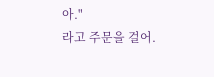아."
라고 주문을 걸어.